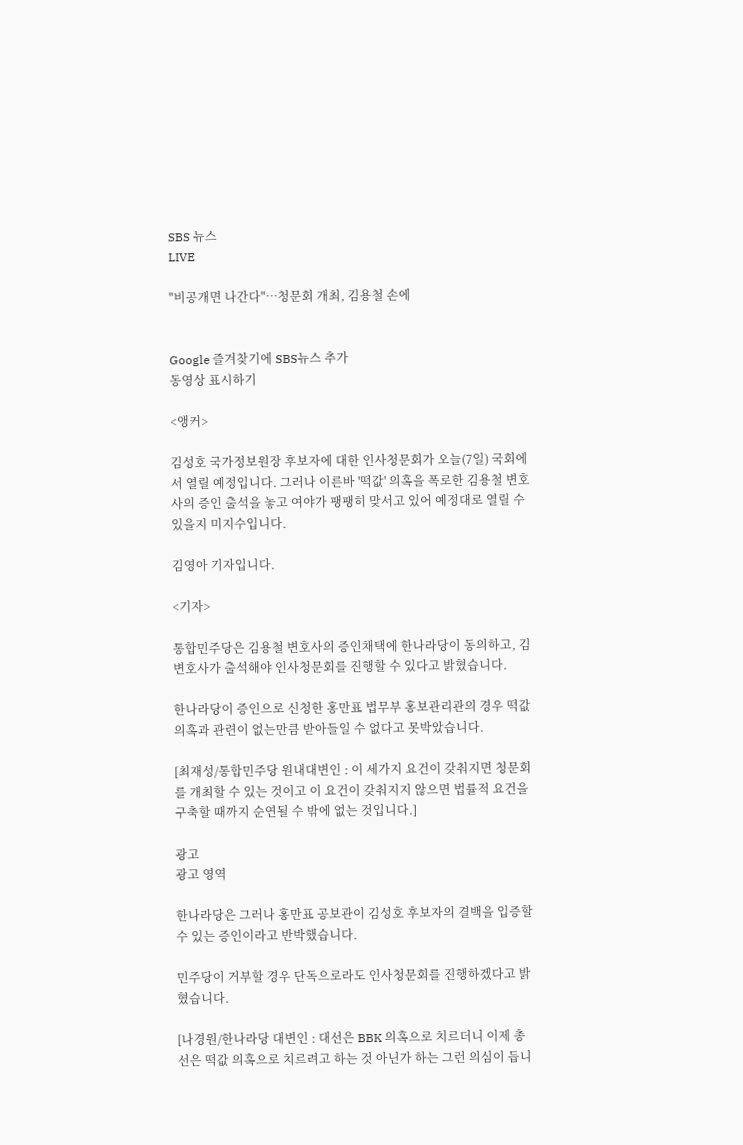SBS 뉴스
LIVE

"비공개면 나간다"…청문회 개최, 김용철 손에


Google 즐겨찾기에 SBS뉴스 추가
동영상 표시하기

<앵커>

김성호 국가정보원장 후보자에 대한 인사청문회가 오늘(7일) 국회에서 열릴 예정입니다. 그러나 이른바 '떡값' 의혹을 폭로한 김용철 변호사의 증인 출석을 놓고 여야가 팽팽히 맞서고 있어 예정대로 열릴 수 있을지 미지수입니다.

김영아 기자입니다.

<기자>

통합민주당은 김용철 변호사의 증인채택에 한나라당이 동의하고, 김 변호사가 출석해야 인사청문회를 진행할 수 있다고 밝혔습니다.

한나라당이 증인으로 신청한 홍만표 법무부 홍보관리관의 경우 떡값의혹과 관련이 없는만큼 받아들일 수 없다고 못박았습니다.

[최재성/통합민주당 원내대변인 : 이 세가지 요건이 갖춰지면 청문회를 개최할 수 있는 것이고 이 요건이 갖춰지지 않으면 법률적 요건을 구축할 때까지 순연될 수 밖에 없는 것입니다.]

광고
광고 영역

한나라당은 그러나 홍만표 공보관이 김성호 후보자의 결백을 입증할 수 있는 증인이라고 반박했습니다.

민주당이 거부할 경우 단독으로라도 인사청문회를 진행하겠다고 밝혔습니다.

[나경원/한나라당 대변인 : 대선은 BBK 의혹으로 치르더니 이제 총선은 떡값 의혹으로 치르려고 하는 것 아닌가 하는 그런 의심이 듭니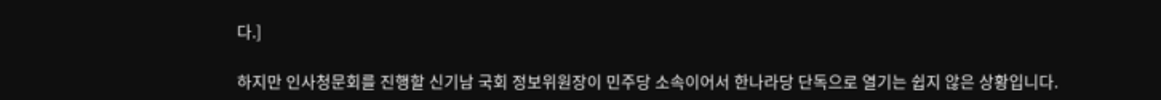다.]

하지만 인사청문회를 진행할 신기남 국회 정보위원장이 민주당 소속이어서 한나라당 단독으로 열기는 쉽지 않은 상황입니다.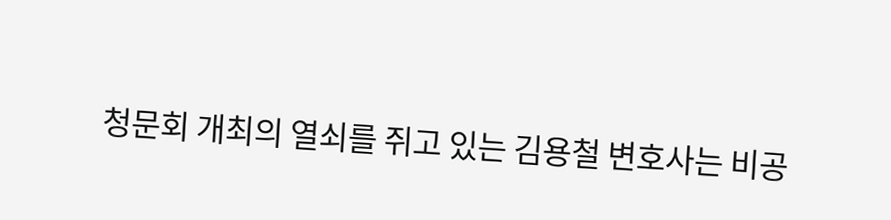청문회 개최의 열쇠를 쥐고 있는 김용철 변호사는 비공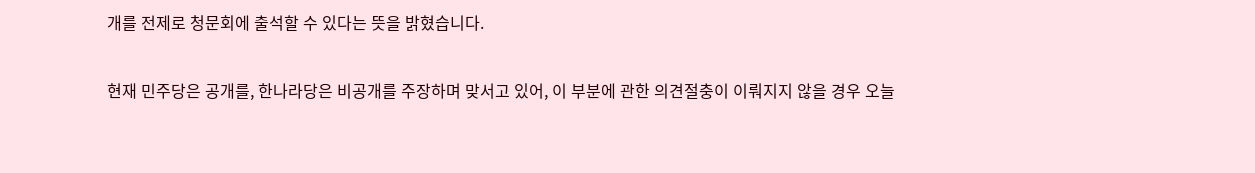개를 전제로 청문회에 출석할 수 있다는 뜻을 밝혔습니다.

현재 민주당은 공개를, 한나라당은 비공개를 주장하며 맞서고 있어, 이 부분에 관한 의견절충이 이뤄지지 않을 경우 오늘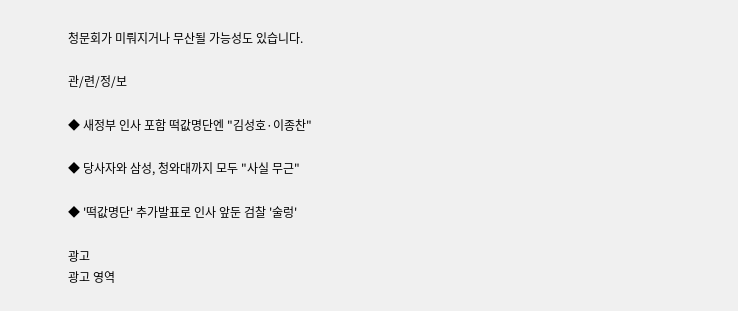청문회가 미뤄지거나 무산될 가능성도 있습니다.

관/련/정/보

◆ 새정부 인사 포함 떡값명단엔 "김성호·이종찬"

◆ 당사자와 삼성, 청와대까지 모두 "사실 무근"

◆ '떡값명단' 추가발표로 인사 앞둔 검찰 '술렁'

광고
광고 영역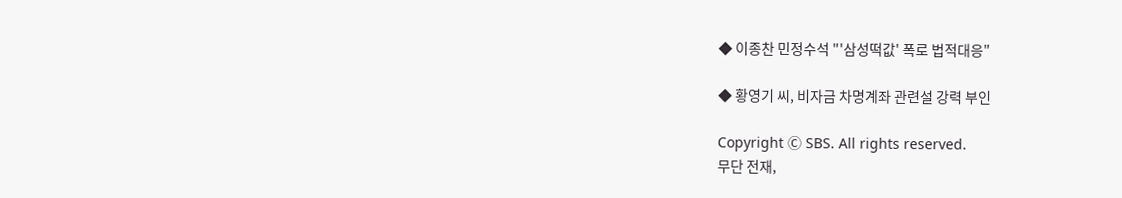◆ 이종찬 민정수석 "'삼성떡값' 폭로 법적대응"

◆ 황영기 씨, 비자금 차명계좌 관련설 강력 부인

Copyright Ⓒ SBS. All rights reserved.
무단 전재,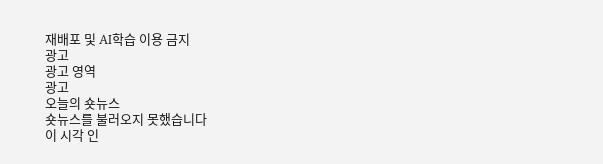재배포 및 AI학습 이용 금지
광고
광고 영역
광고
오늘의 숏뉴스
숏뉴스를 불러오지 못했습니다
이 시각 인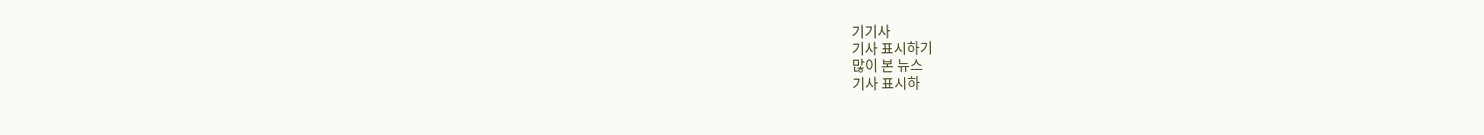기기사
기사 표시하기
많이 본 뉴스
기사 표시하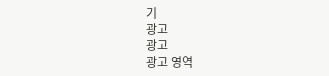기
광고
광고
광고 영역